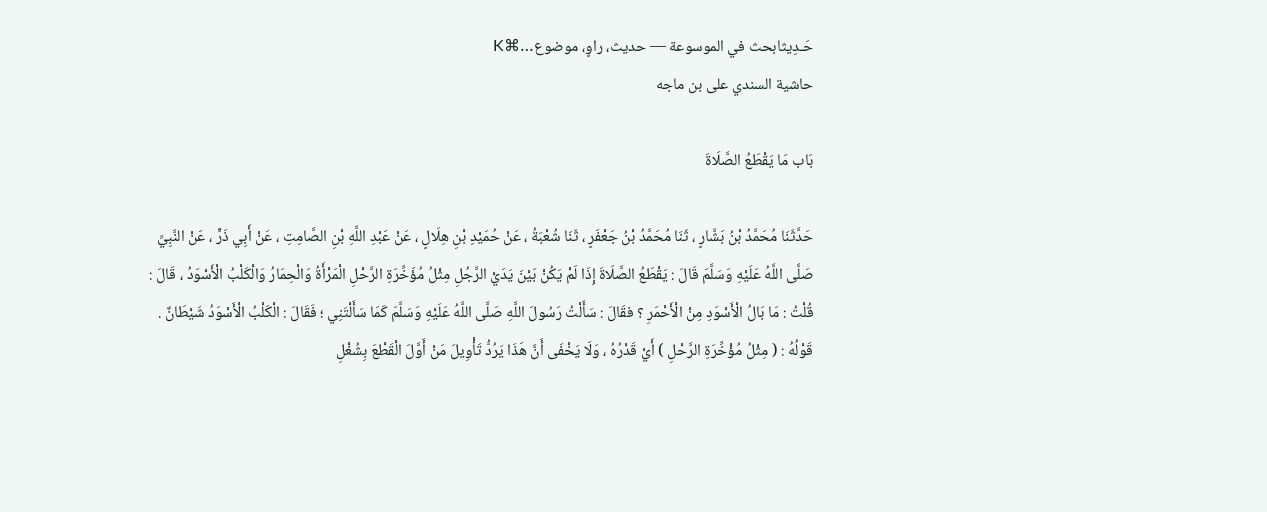حَـدِيثابحث في الموسوعة — حديث، راوٍ، موضوع…⌘K
حاشية السندي على بن ماجه

بَاب مَا يَقْطَعُ الصَّلَاةَ

حَدَّثَنَا مُحَمَّدُ بْنُ بَشَّارٍ ، ثَنَا مُحَمَّدُ بْنُ جَعْفَرٍ ، ثَنَا شُعْبَةُ ، عَنْ حُمَيْدِ بْنِ هِلَالٍ ، عَنْ عَبْدِ اللَّهِ بْنِ الصَّامِتِ ، عَنْ أَبِي ذَرٍّ ، عَنْ النَّبِيِّ صَلَّى اللَّهُ عَلَيْهِ وَسَلَّمَ قَالَ : يَقْطَعُ الصَّلَاةَ إِذَا لَمْ يَكُنْ بَيْنَ يَدَيْ الرَّجُلِ مِثْلُ مُؤَخِّرَةِ الرَّحْلِ الْمَرْأَةُ وَالْحِمَارُ وَالْكَلْبُ الْأَسْوَدُ ، قَالَ : قُلْتُ : مَا بَالُ الْأَسْوَدِ مِنْ الْأَحْمَرِ ؟ فقَالَ : سَأَلْتُ رَسُولَ اللَّهِ صَلَّى اللَّهُ عَلَيْهِ وَسَلَّمَ كَمَا سَأَلْتَنِي ؛ فَقَالَ : الْكَلْبُ الْأَسْوَدُ شَيْطَانٌ . قَوْلُهُ : ( مِثْلُ مُؤْخِّرَةِ الرَّحْلِ ) أَيْ قَدْرُهُ ، وَلَا يَخْفَى أَنَّ هَذَا يَرُدُّ تَأْوِيلَ مَنْ أَوَّلَ الْقَطْعَ بِشُغْلِ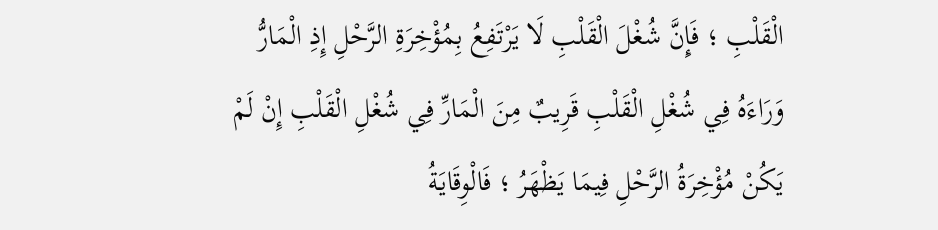الْقَلْبِ ؛ فَإِنَّ شُغْلَ الْقَلْبِ لَا يَرْتَفِعُ بِمُؤْخِرَةِ الرَّحْلِ إِذِ الْمَارُّ وَرَاءَهُ فِي شُغْلِ الْقَلْبِ قَرِيبٌ مِنَ الْمَارِّ فِي شُغْلِ الْقَلْبِ إِنْ لَمْ يَكُنْ مُؤْخِرَةُ الرَّحْلِ فِيمَا يَظْهَرُ ؛ فَالْوِقَايَةُ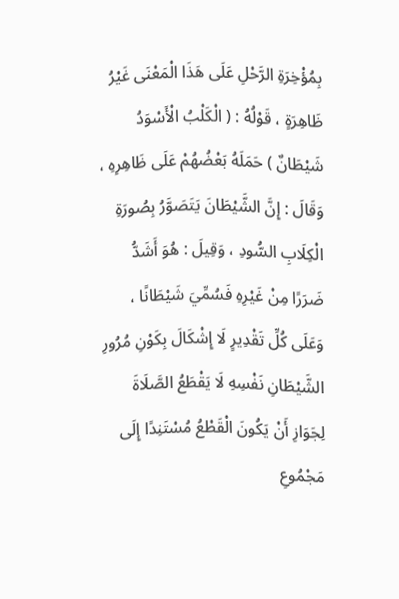بِمُؤْخِرَةِ الرَّحْلِ عَلَى هَذَا الْمَعْنَى غَيْرُ ظَاهِرَةٍ ، قَوْلُهُ : ( الْكَلْبُ الْأَسْوَدُ شَيْطَانٌ ) حَمَلَهُ بَعْضُهُمْ عَلَى ظَاهِرِهِ ، وَقَالَ : إِنَّ الشَّيْطَانَ يَتَصَوَّرُ بِصُورَةِ الْكِلَابِ السُّودِ ، وَقِيلَ : هُوَ أَشَدُّ ضَرَرًا مِنْ غَيْرِهِ فَسُمِّيَ شَيْطَانًا ، وَعَلَى كُلِّ تَقْدِيرٍ لَا إِشْكَالَ بِكَوْنِ مُرُورِ الشَّيْطَانِ نَفْسِهِ لَا يَقْطَعُ الصَّلَاةَ لِجَوَازِ أَنْ يَكُونَ الْقَطْعُ مُسْتَنِدًا إِلَى مَجْمُوعِ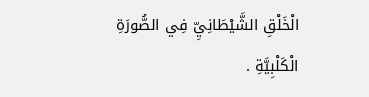الْخَلْقِ الشَّيْطَانِيِّ فِي الصُّورَةِ الْكَلْبِيَّةِ .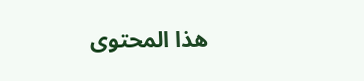هذا المحتوى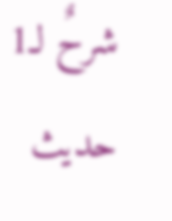شرحٌ لـ1 حديث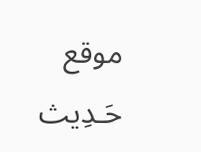موقع حَـدِيث